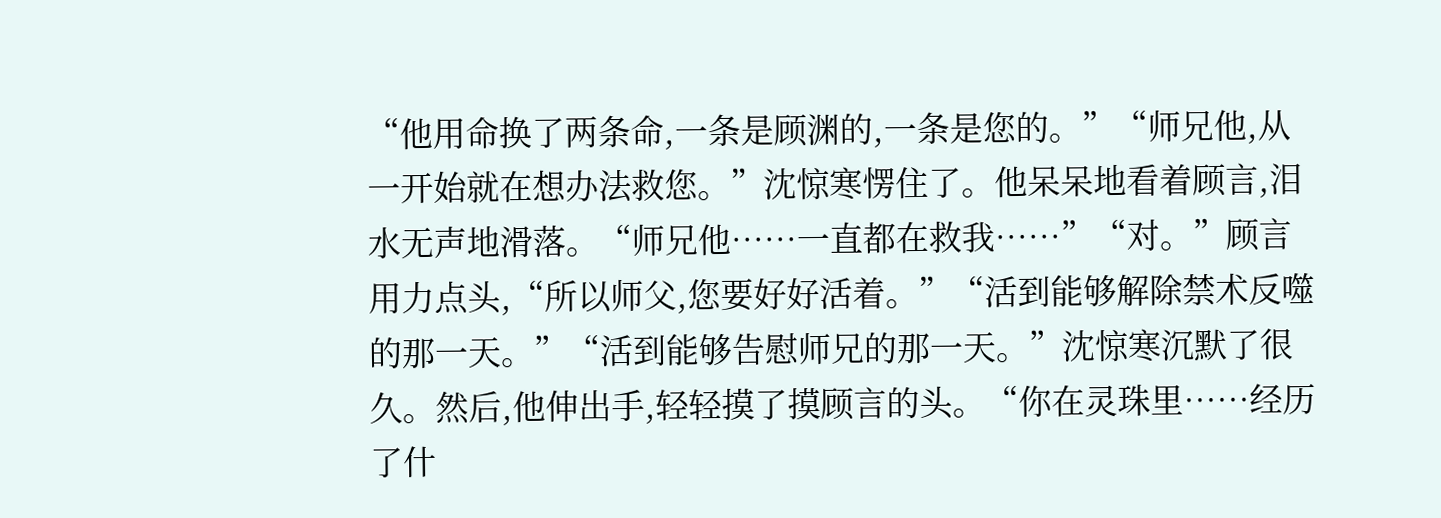“他用命换了两条命,一条是顾渊的,一条是您的。”“师兄他,从一开始就在想办法救您。”沈惊寒愣住了。他呆呆地看着顾言,泪水无声地滑落。“师兄他……一直都在救我……”“对。”顾言用力点头,“所以师父,您要好好活着。”“活到能够解除禁术反噬的那一天。”“活到能够告慰师兄的那一天。”沈惊寒沉默了很久。然后,他伸出手,轻轻摸了摸顾言的头。“你在灵珠里……经历了什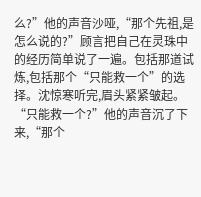么?”他的声音沙哑,“那个先祖,是怎么说的?”顾言把自己在灵珠中的经历简单说了一遍。包括那道试炼,包括那个“只能救一个”的选择。沈惊寒听完,眉头紧紧皱起。“只能救一个?”他的声音沉了下来,“那个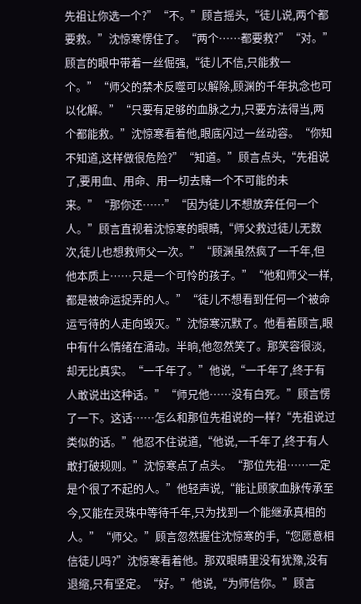先祖让你选一个?”“不。”顾言摇头,“徒儿说,两个都要救。”沈惊寒愣住了。“两个……都要救?”“对。”顾言的眼中带着一丝倔强,“徒儿不信,只能救一个。”“师父的禁术反噬可以解除,顾渊的千年执念也可以化解。”“只要有足够的血脉之力,只要方法得当,两个都能救。”沈惊寒看着他,眼底闪过一丝动容。“你知不知道,这样做很危险?”“知道。”顾言点头,“先祖说了,要用血、用命、用一切去赌一个不可能的未来。”“那你还……”“因为徒儿不想放弃任何一个人。”顾言直视着沈惊寒的眼睛,“师父救过徒儿无数次,徒儿也想救师父一次。”“顾渊虽然疯了一千年,但他本质上……只是一个可怜的孩子。”“他和师父一样,都是被命运捉弄的人。”“徒儿不想看到任何一个被命运亏待的人走向毁灭。”沈惊寒沉默了。他看着顾言,眼中有什么情绪在涌动。半晌,他忽然笑了。那笑容很淡,却无比真实。“一千年了。”他说,“一千年了,终于有人敢说出这种话。”“师兄他……没有白死。”顾言愣了一下。这话……怎么和那位先祖说的一样?“先祖说过类似的话。”他忍不住说道,“他说,一千年了,终于有人敢打破规则。”沈惊寒点了点头。“那位先祖……一定是个很了不起的人。”他轻声说,“能让顾家血脉传承至今,又能在灵珠中等待千年,只为找到一个能继承真相的人。”“师父。”顾言忽然握住沈惊寒的手,“您愿意相信徒儿吗?”沈惊寒看着他。那双眼睛里没有犹豫,没有退缩,只有坚定。“好。”他说,“为师信你。”顾言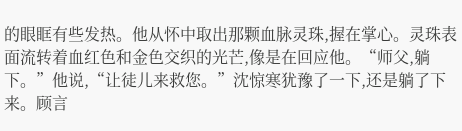的眼眶有些发热。他从怀中取出那颗血脉灵珠,握在掌心。灵珠表面流转着血红色和金色交织的光芒,像是在回应他。“师父,躺下。”他说,“让徒儿来救您。”沈惊寒犹豫了一下,还是躺了下来。顾言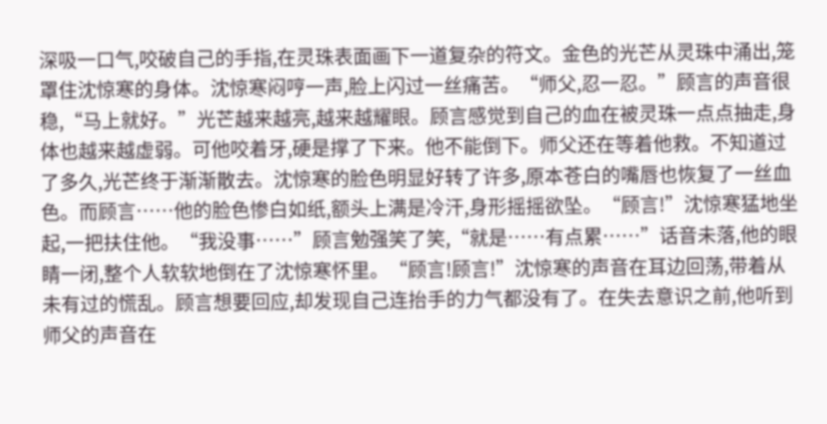深吸一口气,咬破自己的手指,在灵珠表面画下一道复杂的符文。金色的光芒从灵珠中涌出,笼罩住沈惊寒的身体。沈惊寒闷哼一声,脸上闪过一丝痛苦。“师父,忍一忍。”顾言的声音很稳,“马上就好。”光芒越来越亮,越来越耀眼。顾言感觉到自己的血在被灵珠一点点抽走,身体也越来越虚弱。可他咬着牙,硬是撑了下来。他不能倒下。师父还在等着他救。不知道过了多久,光芒终于渐渐散去。沈惊寒的脸色明显好转了许多,原本苍白的嘴唇也恢复了一丝血色。而顾言……他的脸色惨白如纸,额头上满是冷汗,身形摇摇欲坠。“顾言!”沈惊寒猛地坐起,一把扶住他。“我没事……”顾言勉强笑了笑,“就是……有点累……”话音未落,他的眼睛一闭,整个人软软地倒在了沈惊寒怀里。“顾言!顾言!”沈惊寒的声音在耳边回荡,带着从未有过的慌乱。顾言想要回应,却发现自己连抬手的力气都没有了。在失去意识之前,他听到师父的声音在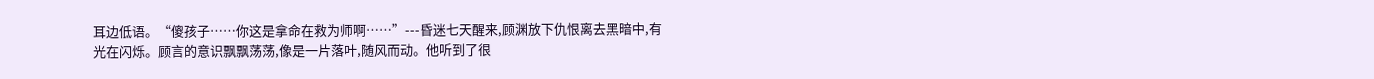耳边低语。“傻孩子……你这是拿命在救为师啊……”---昏迷七天醒来,顾渊放下仇恨离去黑暗中,有光在闪烁。顾言的意识飘飘荡荡,像是一片落叶,随风而动。他听到了很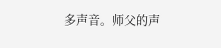多声音。师父的声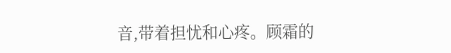音,带着担忧和心疼。顾霜的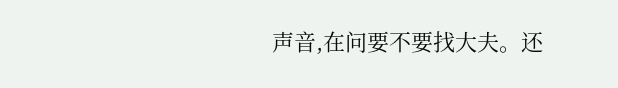声音,在问要不要找大夫。还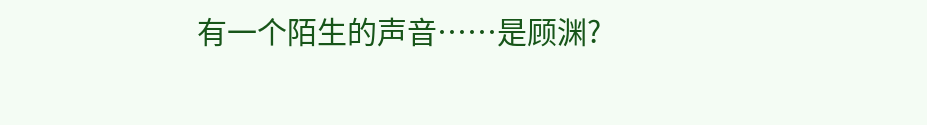有一个陌生的声音……是顾渊?